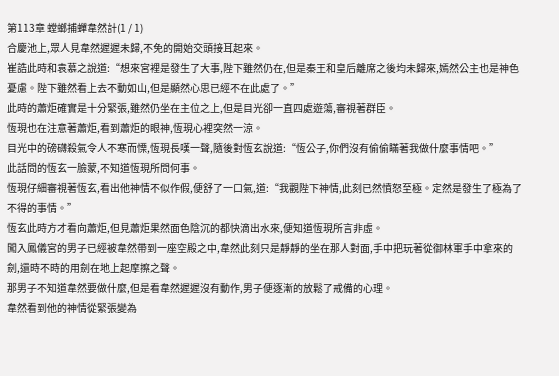第113章 螳螂捕蟬韋然計(1 / 1)
合慶池上,眾人見韋然遲遲未歸,不免的開始交頭接耳起來。
崔誥此時和袁慕之說道:“想來宮裡是發生了大事,陛下雖然仍在,但是秦王和皇后離席之後均未歸來,嫣然公主也是神色憂慮。陛下雖然看上去不動如山,但是顯然心思已經不在此處了。”
此時的蕭炬確實是十分緊張,雖然仍坐在主位之上,但是目光卻一直四處遊蕩,審視著群臣。
恆現也在注意著蕭炬,看到蕭炬的眼神,恆現心裡突然一涼。
目光中的磅礴殺氣令人不寒而慄,恆現長嘆一聲,隨後對恆玄說道:“恆公子,你們沒有偷偷瞞著我做什麼事情吧。”
此話問的恆玄一臉蒙,不知道恆現所問何事。
恆現仔細審視著恆玄,看出他神情不似作假,便舒了一口氣,道:“我觀陛下神情,此刻已然憤怒至極。定然是發生了極為了不得的事情。”
恆玄此時方才看向蕭炬,但見蕭炬果然面色陰沉的都快滴出水來,便知道恆現所言非虛。
闖入鳳儀宮的男子已經被韋然帶到一座空殿之中,韋然此刻只是靜靜的坐在那人對面,手中把玩著從御林軍手中拿來的劍,還時不時的用劍在地上起摩擦之聲。
那男子不知道韋然要做什麼,但是看韋然遲遲沒有動作,男子便逐漸的放鬆了戒備的心理。
韋然看到他的神情從緊張變為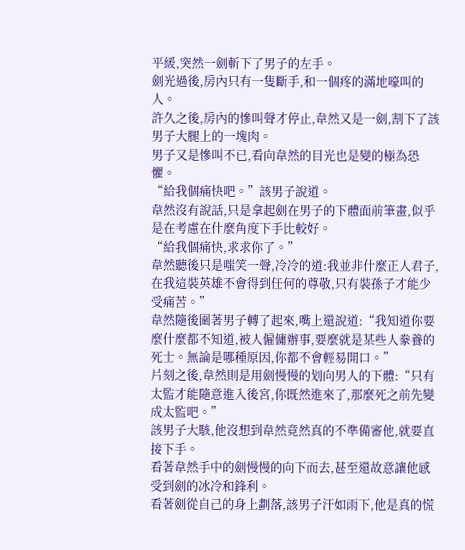平緩,突然一劍斬下了男子的左手。
劍光過後,房內只有一隻斷手,和一個疼的滿地嚎叫的人。
許久之後,房內的慘叫聲才停止,韋然又是一劍,割下了該男子大腿上的一塊肉。
男子又是慘叫不已,看向韋然的目光也是變的極為恐懼。
“給我個痛快吧。”該男子說道。
韋然沒有說話,只是拿起劍在男子的下體面前筆畫,似乎是在考慮在什麼角度下手比較好。
“給我個痛快,求求你了。”
韋然聽後只是嗤笑一聲,冷冷的道:我並非什麼正人君子,在我這裝英雄不會得到任何的尊敬,只有裝孫子才能少受痛苦。”
韋然隨後圍著男子轉了起來,嘴上還說道:“我知道你要麼什麼都不知道,被人僱傭辦事,要麼就是某些人豢養的死士。無論是哪種原因,你都不會輕易開口。”
片刻之後,韋然則是用劍慢慢的划向男人的下體:“只有太監才能隨意進入後宮,你既然進來了,那麼死之前先變成太監吧。”
該男子大駭,他沒想到韋然竟然真的不準備審他,就要直接下手。
看著韋然手中的劍慢慢的向下而去,甚至還故意讓他感受到劍的冰冷和鋒利。
看著劍從自己的身上劃落,該男子汗如雨下,他是真的慌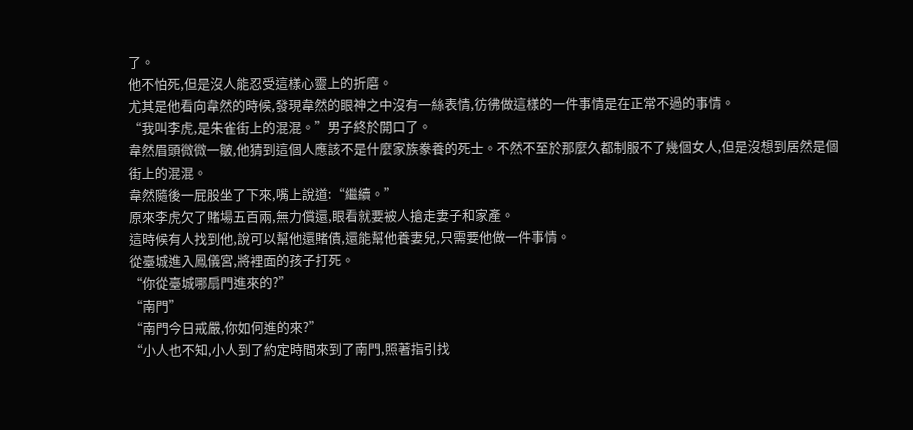了。
他不怕死,但是沒人能忍受這樣心靈上的折磨。
尤其是他看向韋然的時候,發現韋然的眼神之中沒有一絲表情,彷彿做這樣的一件事情是在正常不過的事情。
“我叫李虎,是朱雀街上的混混。”男子終於開口了。
韋然眉頭微微一皺,他猜到這個人應該不是什麼家族豢養的死士。不然不至於那麼久都制服不了幾個女人,但是沒想到居然是個街上的混混。
韋然隨後一屁股坐了下來,嘴上說道:“繼續。”
原來李虎欠了賭場五百兩,無力償還,眼看就要被人搶走妻子和家產。
這時候有人找到他,說可以幫他還賭債,還能幫他養妻兒,只需要他做一件事情。
從臺城進入鳳儀宮,將裡面的孩子打死。
“你從臺城哪扇門進來的?”
“南門”
“南門今日戒嚴,你如何進的來?”
“小人也不知,小人到了約定時間來到了南門,照著指引找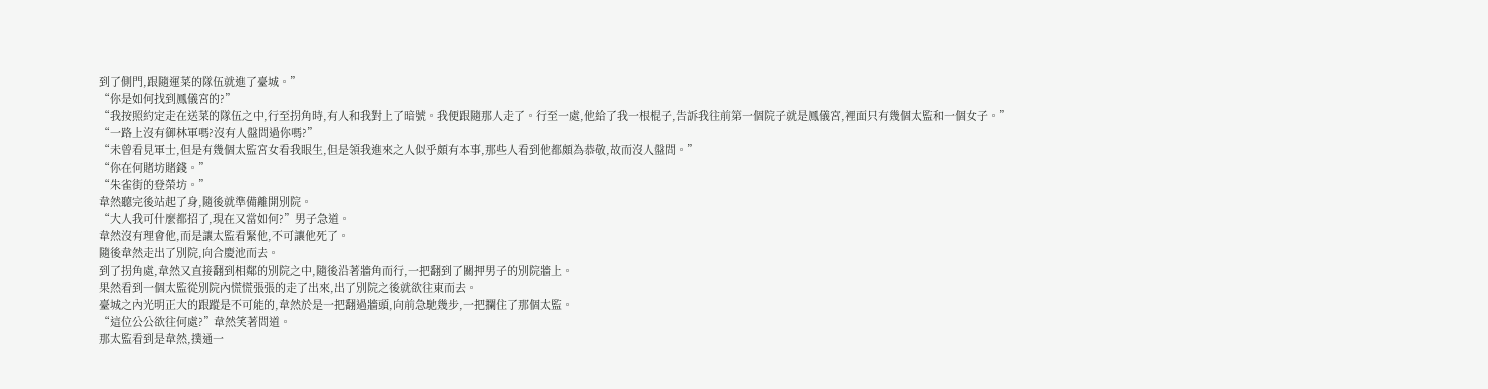到了側門,跟隨運菜的隊伍就進了臺城。”
“你是如何找到鳳儀宮的?”
“我按照約定走在送菜的隊伍之中,行至拐角時,有人和我對上了暗號。我便跟隨那人走了。行至一處,他給了我一根棍子,告訴我往前第一個院子就是鳳儀宮,裡面只有幾個太監和一個女子。”
“一路上沒有御林軍嗎?沒有人盤問過你嗎?”
“未曾看見軍士,但是有幾個太監宮女看我眼生,但是領我進來之人似乎頗有本事,那些人看到他都頗為恭敬,故而沒人盤問。”
“你在何賭坊賭錢。”
“朱雀街的登榮坊。”
韋然聽完後站起了身,隨後就準備離開別院。
“大人我可什麼都招了,現在又當如何?”男子急道。
韋然沒有理會他,而是讓太監看緊他,不可讓他死了。
隨後韋然走出了別院,向合慶池而去。
到了拐角處,韋然又直接翻到相鄰的別院之中,隨後沿著牆角而行,一把翻到了關押男子的別院牆上。
果然看到一個太監從別院內慌慌張張的走了出來,出了別院之後就欲往東而去。
臺城之內光明正大的跟蹤是不可能的,韋然於是一把翻過牆頭,向前急馳幾步,一把攔住了那個太監。
“這位公公欲往何處?”韋然笑著問道。
那太監看到是韋然,撲通一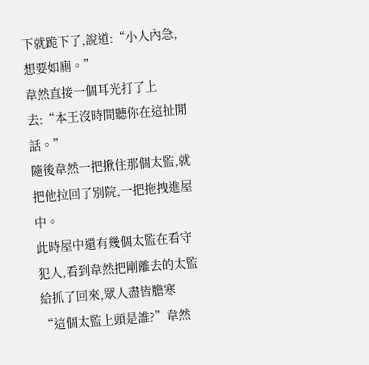下就跪下了,說道:“小人內急,想要如廁。”
韋然直接一個耳光打了上去:“本王沒時間聽你在這扯閒話。”
隨後韋然一把揪住那個太監,就把他拉回了別院,一把拖拽進屋中。
此時屋中還有幾個太監在看守犯人,看到韋然把剛離去的太監給抓了回來,眾人盡皆膽寒
“這個太監上頭是誰?”韋然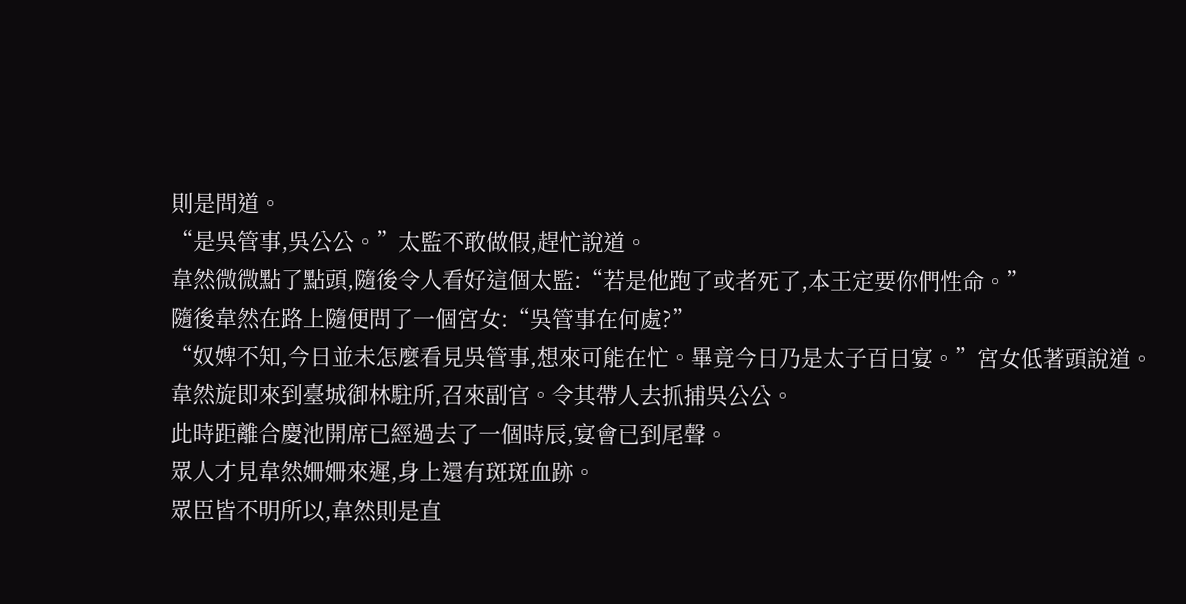則是問道。
“是吳管事,吳公公。”太監不敢做假,趕忙說道。
韋然微微點了點頭,隨後令人看好這個太監:“若是他跑了或者死了,本王定要你們性命。”
隨後韋然在路上隨便問了一個宮女:“吳管事在何處?”
“奴婢不知,今日並未怎麼看見吳管事,想來可能在忙。畢竟今日乃是太子百日宴。”宮女低著頭說道。
韋然旋即來到臺城御林駐所,召來副官。令其帶人去抓捕吳公公。
此時距離合慶池開席已經過去了一個時辰,宴會已到尾聲。
眾人才見韋然姍姍來遲,身上還有斑斑血跡。
眾臣皆不明所以,韋然則是直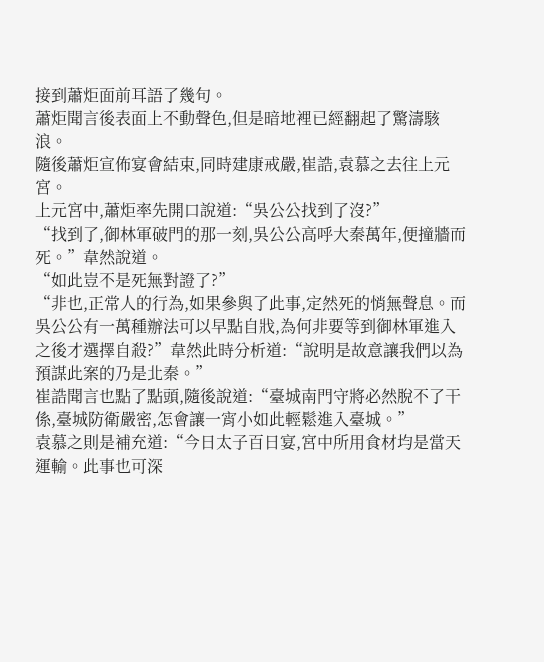接到蕭炬面前耳語了幾句。
蕭炬聞言後表面上不動聲色,但是暗地裡已經翻起了驚濤駭浪。
隨後蕭炬宣佈宴會結束,同時建康戒嚴,崔誥,袁慕之去往上元宮。
上元宮中,蕭炬率先開口說道:“吳公公找到了沒?”
“找到了,御林軍破門的那一刻,吳公公高呼大秦萬年,便撞牆而死。”韋然說道。
“如此豈不是死無對證了?”
“非也,正常人的行為,如果參與了此事,定然死的悄無聲息。而吳公公有一萬種辦法可以早點自戕,為何非要等到御林軍進入之後才選擇自殺?”韋然此時分析道:“說明是故意讓我們以為預謀此案的乃是北秦。”
崔誥聞言也點了點頭,隨後說道:“臺城南門守將必然脫不了干係,臺城防衛嚴密,怎會讓一宵小如此輕鬆進入臺城。”
袁慕之則是補充道:“今日太子百日宴,宮中所用食材均是當天運輸。此事也可深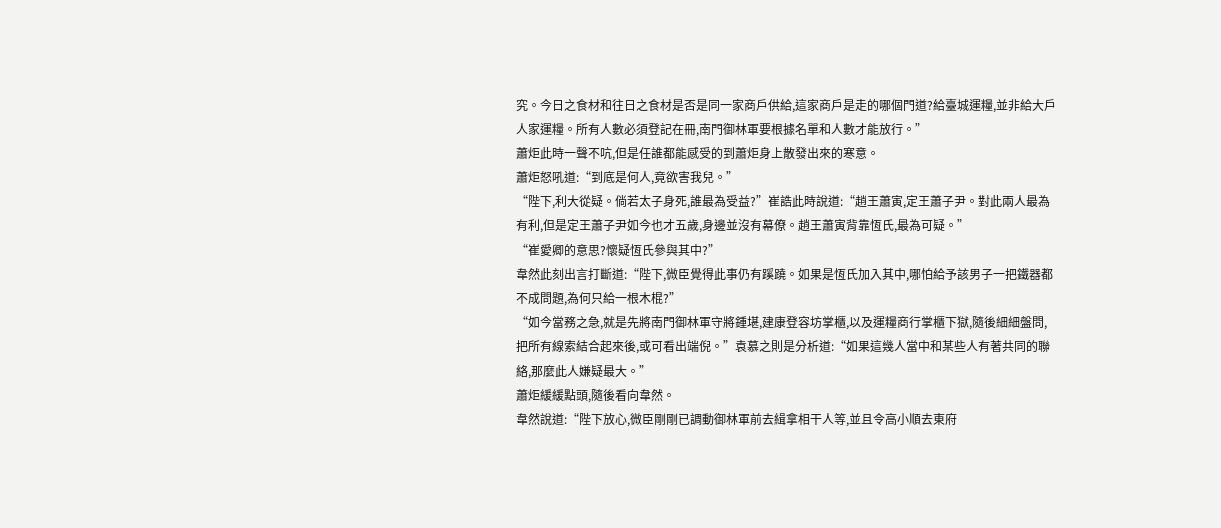究。今日之食材和往日之食材是否是同一家商戶供給,這家商戶是走的哪個門道?給臺城運糧,並非給大戶人家運糧。所有人數必須登記在冊,南門御林軍要根據名單和人數才能放行。”
蕭炬此時一聲不吭,但是任誰都能感受的到蕭炬身上散發出來的寒意。
蕭炬怒吼道:“到底是何人,竟欲害我兒。”
“陛下,利大從疑。倘若太子身死,誰最為受益?”崔誥此時說道:“趙王蕭寅,定王蕭子尹。對此兩人最為有利,但是定王蕭子尹如今也才五歲,身邊並沒有幕僚。趙王蕭寅背靠恆氏,最為可疑。”
“崔愛卿的意思?懷疑恆氏參與其中?”
韋然此刻出言打斷道:“陛下,微臣覺得此事仍有蹊蹺。如果是恆氏加入其中,哪怕給予該男子一把鐵器都不成問題,為何只給一根木棍?”
“如今當務之急,就是先將南門御林軍守將鍾堪,建康登容坊掌櫃,以及運糧商行掌櫃下獄,隨後細細盤問,把所有線索結合起來後,或可看出端倪。”袁慕之則是分析道:“如果這幾人當中和某些人有著共同的聯絡,那麼此人嫌疑最大。”
蕭炬緩緩點頭,隨後看向韋然。
韋然說道:“陛下放心,微臣剛剛已調動御林軍前去緝拿相干人等,並且令高小順去東府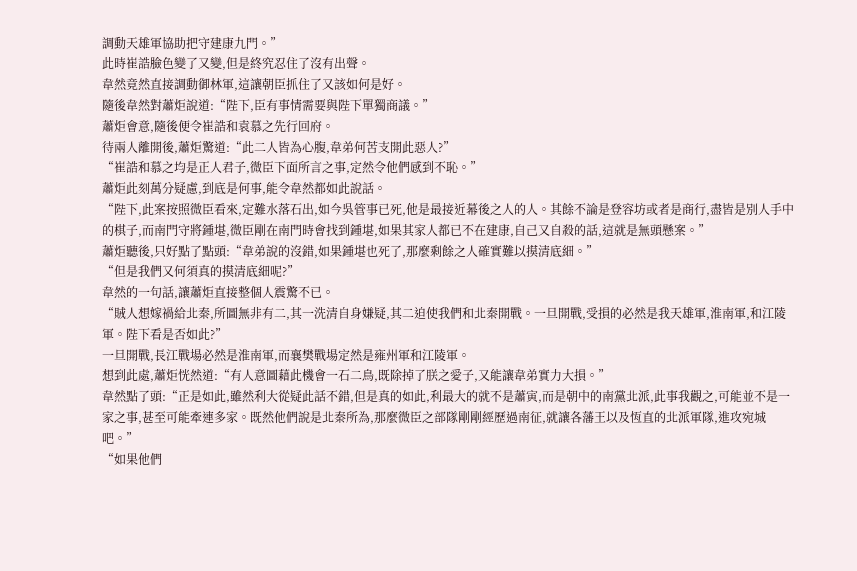調動天雄軍協助把守建康九門。”
此時崔誥臉色變了又變,但是終究忍住了沒有出聲。
韋然竟然直接調動御林軍,這讓朝臣抓住了又該如何是好。
隨後韋然對蕭炬說道:“陛下,臣有事情需要與陛下單獨商議。”
蕭炬會意,隨後便令崔誥和袁慕之先行回府。
待兩人離開後,蕭炬驚道:“此二人皆為心腹,韋弟何苦支開此惡人?”
“崔誥和慕之均是正人君子,微臣下面所言之事,定然令他們感到不恥。”
蕭炬此刻萬分疑慮,到底是何事,能令韋然都如此說話。
“陛下,此案按照微臣看來,定難水落石出,如今吳管事已死,他是最接近幕後之人的人。其餘不論是登容坊或者是商行,盡皆是別人手中的棋子,而南門守將鍾堪,微臣剛在南門時會找到鍾堪,如果其家人都已不在建康,自己又自殺的話,這就是無頭懸案。”
蕭炬聽後,只好點了點頭:“韋弟說的沒錯,如果鍾堪也死了,那麼剩餘之人確實難以摸清底細。”
“但是我們又何須真的摸清底細呢?”
韋然的一句話,讓蕭炬直接整個人震驚不已。
“賊人想嫁禍給北秦,所圖無非有二,其一洗清自身嫌疑,其二迫使我們和北秦開戰。一旦開戰,受損的必然是我天雄軍,淮南軍,和江陵軍。陛下看是否如此?”
一旦開戰,長江戰場必然是淮南軍,而襄樊戰場定然是雍州軍和江陵軍。
想到此處,蕭炬恍然道:“有人意圖藉此機會一石二鳥,既除掉了朕之愛子,又能讓韋弟實力大損。”
韋然點了頭:“正是如此,雖然利大從疑此話不錯,但是真的如此,利最大的就不是蕭寅,而是朝中的南黨北派,此事我觀之,可能並不是一家之事,甚至可能牽連多家。既然他們說是北秦所為,那麼微臣之部隊剛剛經歷過南征,就讓各藩王以及恆直的北派軍隊,進攻宛城吧。”
“如果他們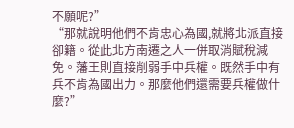不願呢?”
“那就說明他們不肯忠心為國,就將北派直接卻籍。從此北方南遷之人一併取消賦稅減免。藩王則直接削弱手中兵權。既然手中有兵不肯為國出力。那麼他們還需要兵權做什麼?”